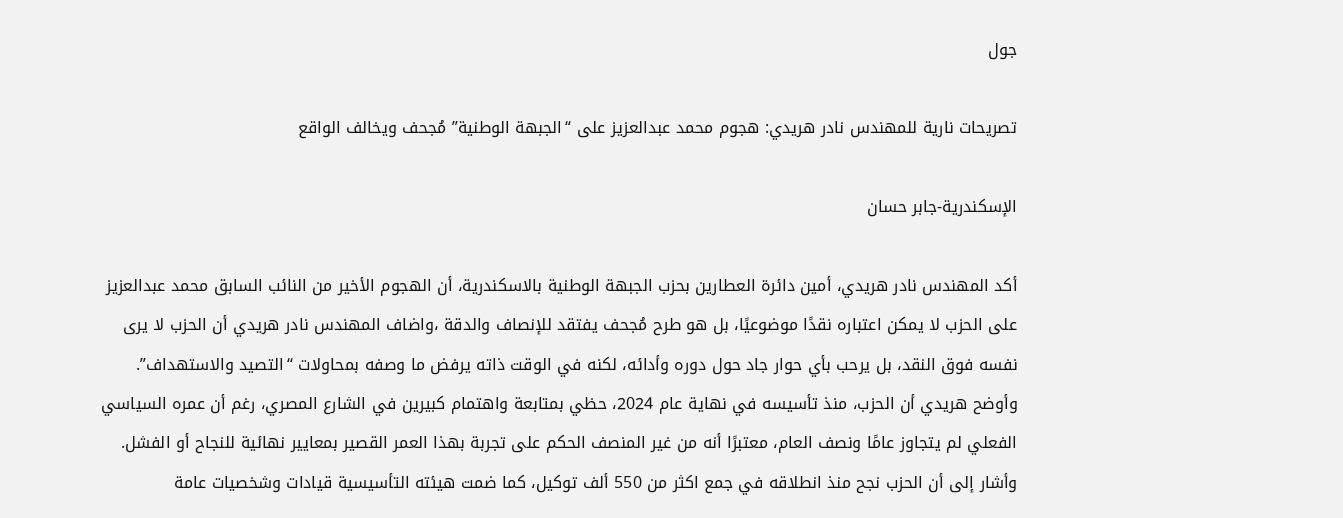جول

تصريحات نارية للمهندس نادر هريدي: هجوم محمد عبدالعزيز على “الجبهة الوطنية” مُجحف ويخالف الواقع

الإسكندرية-جابر حسان

أكد المهندس نادر هريدي، أمين دائرة العطارين بحزب الجبهة الوطنية بالاسكندرية، أن الهجوم الأخير من النائب السابق محمد عبدالعزيز على الحزب لا يمكن اعتباره نقدًا موضوعيًا، بل هو طرح مُجحف يفتقد للإنصاف والدقة ،واضاف المهندس نادر هريدي أن الحزب لا يرى نفسه فوق النقد، بل يرحب بأي حوار جاد حول دوره وأدائه، لكنه في الوقت ذاته يرفض ما وصفه بمحاولات “التصيد والاستهداف”.
وأوضح هريدي أن الحزب، منذ تأسيسه في نهاية عام 2024، حظي بمتابعة واهتمام كبيرين في الشارع المصري، رغم أن عمره السياسي الفعلي لم يتجاوز عامًا ونصف العام، معتبرًا أنه من غير المنصف الحكم على تجربة بهذا العمر القصير بمعايير نهائية للنجاح أو الفشل. وأشار إلى أن الحزب نجح منذ انطلاقه في جمع اكثر من 550 ألف توكيل، كما ضمت هيئته التأسيسية قيادات وشخصيات عامة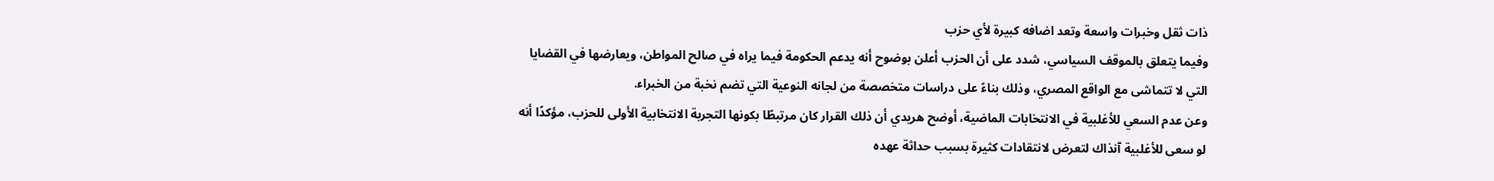ذات ثقل وخبرات واسعة وتعد اضافه كبيرة لأي حزب
وفيما يتعلق بالموقف السياسي، شدد على أن الحزب أعلن بوضوح أنه يدعم الحكومة فيما يراه في صالح المواطن، ويعارضها في القضايا التي لا تتماشى مع الواقع المصري، وذلك بناءً على دراسات متخصصة من لجانه النوعية التي تضم نخبة من الخبراء.
وعن عدم السعي للأغلبية في الانتخابات الماضية، أوضح هريدي أن ذلك القرار كان مرتبطًا بكونها التجربة الانتخابية الأولى للحزب، مؤكدًا أنه لو سعى للأغلبية آنذاك لتعرض لانتقادات كثيرة بسبب حداثة عهده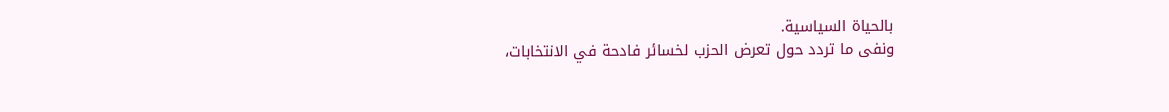بالحياة السياسية.
ونفى ما تردد حول تعرض الحزب لخسائر فادحة في الانتخابات،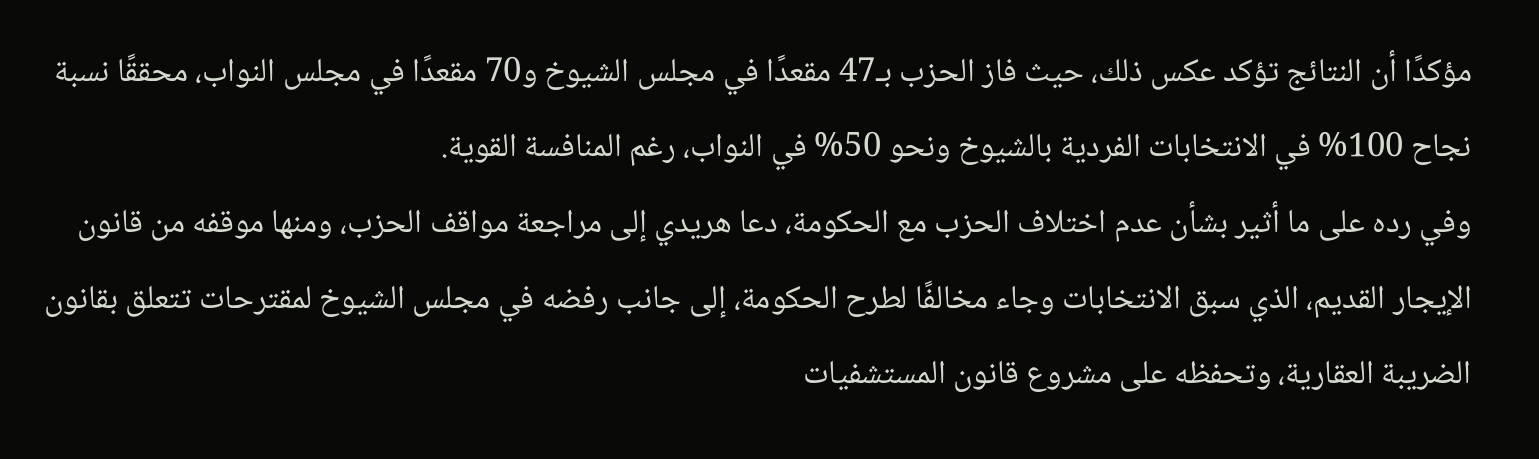مؤكدًا أن النتائج تؤكد عكس ذلك، حيث فاز الحزب بـ47 مقعدًا في مجلس الشيوخ و70 مقعدًا في مجلس النواب، محققًا نسبة نجاح 100% في الانتخابات الفردية بالشيوخ ونحو 50% في النواب، رغم المنافسة القوية.
وفي رده على ما أثير بشأن عدم اختلاف الحزب مع الحكومة، دعا هريدي إلى مراجعة مواقف الحزب، ومنها موقفه من قانون الإيجار القديم، الذي سبق الانتخابات وجاء مخالفًا لطرح الحكومة، إلى جانب رفضه في مجلس الشيوخ لمقترحات تتعلق بقانون الضريبة العقارية، وتحفظه على مشروع قانون المستشفيات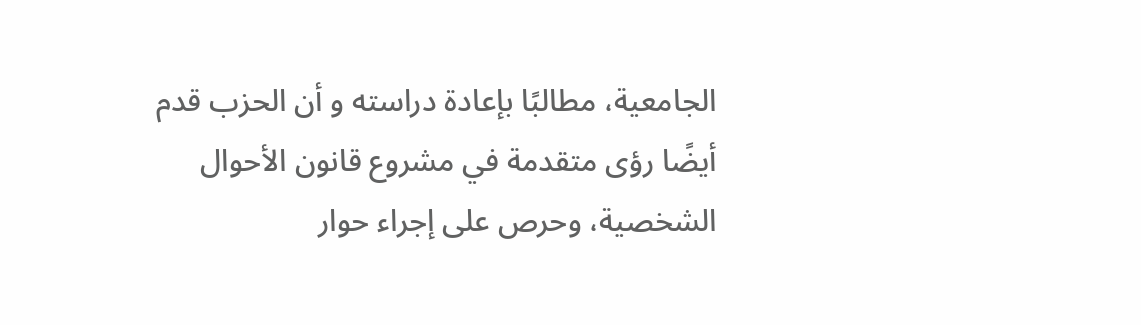الجامعية، مطالبًا بإعادة دراسته و أن الحزب قدم أيضًا رؤى متقدمة في مشروع قانون الأحوال الشخصية، وحرص على إجراء حوار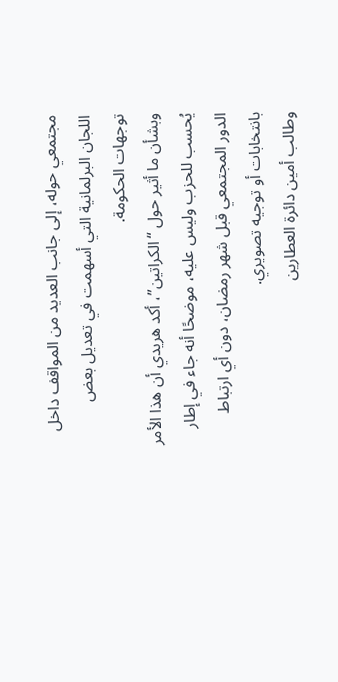مجتمعي حوله، إلى جانب العديد من المواقف داخل اللجان البرلمانية التي أسهمت في تعديل بعض توجهات الحكومة.
وبشأن ما أثير حول “الكراتين”، أكد هريدي أن هذا الأمر يُحسب للحزب وليس عليه، موضحًا أنه جاء في إطار الدور المجتمعي قبل شهر رمضان، دون أي ارتباط بانتخابات أو توجيه تصويري.
وطالب أمين دائرة العطارين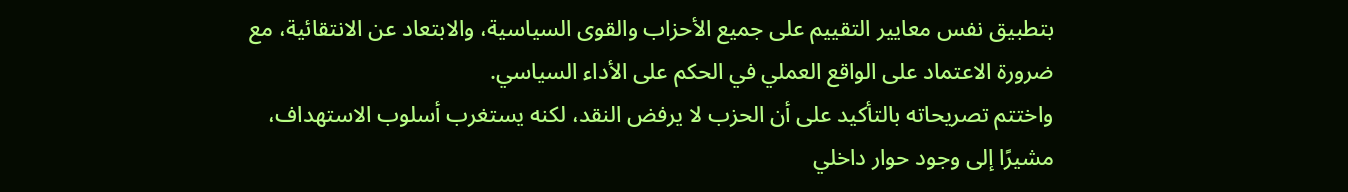بتطبيق نفس معايير التقييم على جميع الأحزاب والقوى السياسية، والابتعاد عن الانتقائية، مع ضرورة الاعتماد على الواقع العملي في الحكم على الأداء السياسي.
واختتم تصريحاته بالتأكيد على أن الحزب لا يرفض النقد، لكنه يستغرب أسلوب الاستهداف، مشيرًا إلى وجود حوار داخلي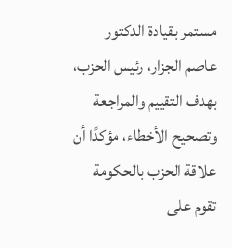مستمر بقيادة الدكتور عاصم الجزار، رئيس الحزب، بهدف التقييم والمراجعة وتصحيح الأخطاء، مؤكدًا أن علاقة الحزب بالحكومة تقوم على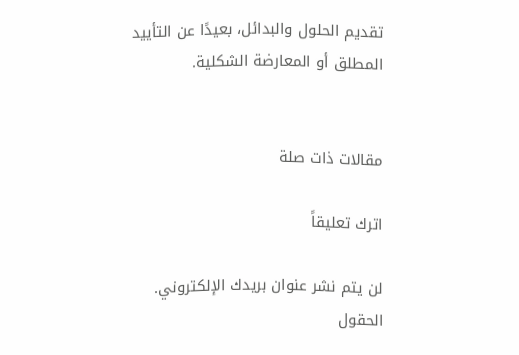تقديم الحلول والبدائل، بعيدًا عن التأييد المطلق أو المعارضة الشكلية.


مقالات ذات صلة

اترك تعليقاً

لن يتم نشر عنوان بريدك الإلكتروني. الحقول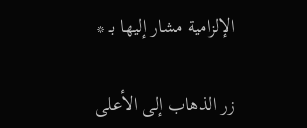الإلزامية مشار إليها بـ *

زر الذهاب إلى الأعلى